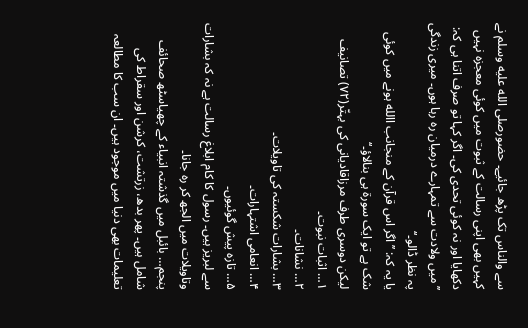سے والناس تک پڑھ جائیے۔ حضورصلى الله عليه وسلم نے کہیں بھی اپنی رسالت کے ثبوت میں کوئی معجزہ نہیں دکھایا اور نہ کوئی تحدی کی۔ اگر کہا تو صرف اتنا ہی کہ: ’’میں ولادت سے تمہارے درمیان رہ رہا ہوں۔ میری زندگی پہ نظر ڈالو۔‘‘
یا یہ کہ: ’’اگر اس قرآن کے منجانب االله ہونے میں کوئی شک ہے تو ایک سورۃ ہی بنالاؤ۔‘‘
لیکن دوسری طرف مرزاقادیانی کی بہتّر(۷۲) تصانیف
۱… اثبات نبوت۔
۲… نشانات۔
۳… بشارات شکستہ کی تاویلات۔
۴… انعامی اشتہارات۔
۵… تازہ پیش گوئیوں۔
سے لبریز ہیں۔ رسول کا کام ابلاغ رسالت ہے نہ کہ بشارات وتاویلات میں الجھ کر رہ جانا۔
پنجم… بائبل میں گذشتہ انبیاء کے چھیاسٹھ صحائف شامل ہیں۔ پھر بدھ، زرتشت، کرشن اور سقراط کی تعلیمات بھی دنیا میں موجود ہیں۔ ان سب کا مطالعہ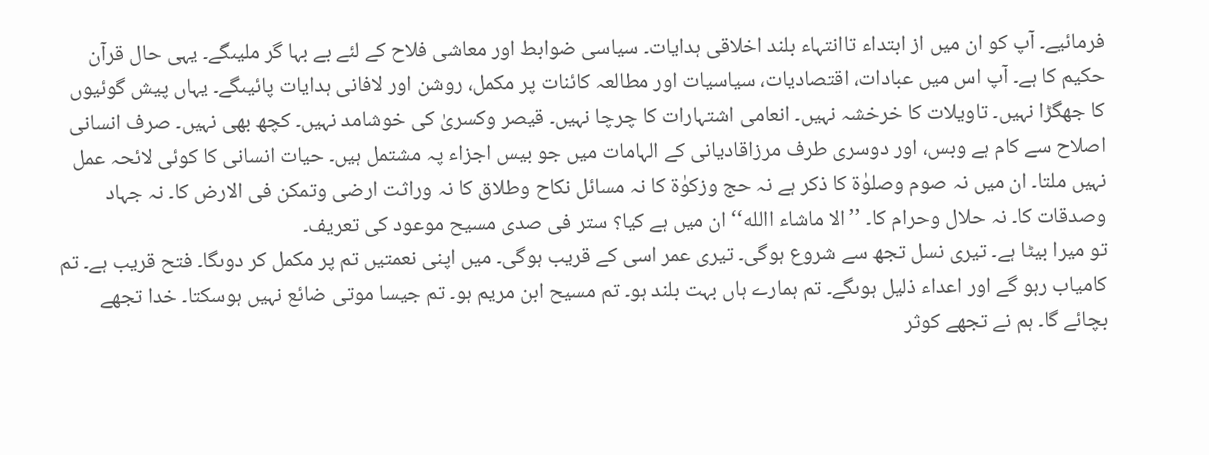فرمائیے۔ آپ کو ان میں از ابتداء تاانتہاء بلند اخلاقی ہدایات۔ سیاسی ضوابط اور معاشی فلاح کے لئے بے بہا گر ملیںگے۔ یہی حال قرآن حکیم کا ہے۔ آپ اس میں عبادات، اقتصادیات، سیاسیات اور مطالعہ کائنات پر مکمل، روشن اور لافانی ہدایات پائیںگے۔ یہاں پیش گوئیوں کا جھگڑا نہیں۔ تاویلات کا خرخشہ نہیں۔ انعامی اشتہارات کا چرچا نہیں۔ قیصر وکسریٰ کی خوشامد نہیں۔ کچھ بھی نہیں۔ صرف انسانی اصلاح سے کام ہے وبس، اور دوسری طرف مرزاقادیانی کے الہامات میں جو بیس اجزاء پہ مشتمل ہیں۔ حیات انسانی کا کوئی لائحہ عمل نہیں ملتا۔ ان میں نہ صوم وصلوٰۃ کا ذکر ہے نہ حج وزکوٰۃ کا نہ مسائل نکاح وطلاق کا نہ وراثت ارضی وتمکن فی الارض کا۔ نہ جہاد وصدقات کا۔ نہ حلال وحرام کا۔ ’’الا ماشاء االله‘‘ ان میں ہے کیا؟ ستر فی صدی مسیح موعود کی تعریف۔
تو میرا بیٹا ہے۔ تیری نسل تجھ سے شروع ہوگی۔ تیری عمر اسی کے قریب ہوگی۔ میں اپنی نعمتیں تم پر مکمل کر دوںگا۔ فتح قریب ہے۔ تم کامیاب رہو گے اور اعداء ذلیل ہوںگے۔ تم ہمارے ہاں بہت بلند ہو۔ تم مسیح ابن مریم ہو۔ تم جیسا موتی ضائع نہیں ہوسکتا۔ خدا تجھے بچائے گا۔ ہم نے تجھے کوثر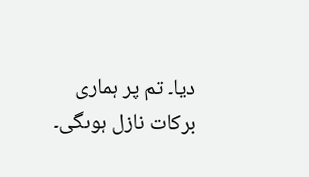دیا۔ تم پر ہماری برکات نازل ہوںگی۔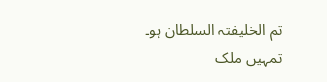تم الخلیفتہ السلطان ہو۔ تمہیں ملک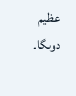عظیم دوںگا۔